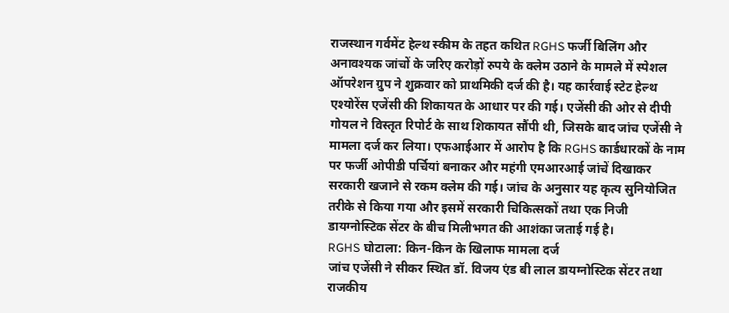राजस्थान गर्वमेंट हेल्थ स्कीम के तहत कथित RGHS फर्जी बिलिंग और अनावश्यक जांचों के जरिए करोड़ों रुपये के क्लेम उठाने के मामले में स्पेशल ऑपरेशन ग्रुप ने शुक्रवार को प्राथमिकी दर्ज की है। यह कार्रवाई स्टेट हेल्थ एश्योरेंस एजेंसी की शिकायत के आधार पर की गई। एजेंसी की ओर से दीपी गोयल ने विस्तृत रिपोर्ट के साथ शिकायत सौंपी थी, जिसके बाद जांच एजेंसी ने मामला दर्ज कर लिया। एफआईआर में आरोप है कि RGHS कार्डधारकों के नाम पर फर्जी ओपीडी पर्चियां बनाकर और महंगी एमआरआई जांचें दिखाकर सरकारी खजाने से रकम क्लेम की गई। जांच के अनुसार यह कृत्य सुनियोजित तरीके से किया गया और इसमें सरकारी चिकित्सकों तथा एक निजी डायग्नोस्टिक सेंटर के बीच मिलीभगत की आशंका जताई गई है।
RGHS घोटाला: किन-किन के खिलाफ मामला दर्ज
जांच एजेंसी ने सीकर स्थित डॉ. विजय एंड बी लाल डायग्नोस्टिक सेंटर तथा राजकीय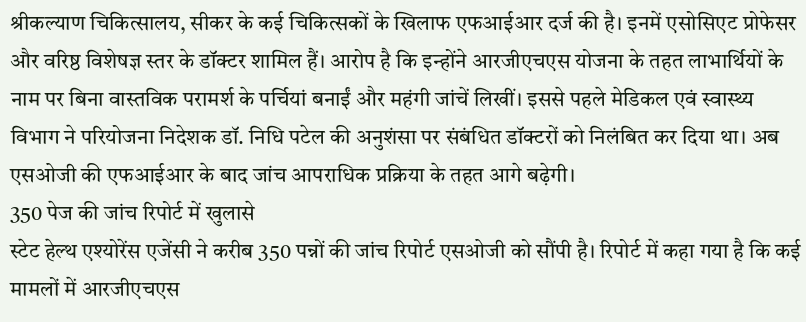श्रीकल्याण चिकित्सालय, सीकर के कई चिकित्सकों के खिलाफ एफआईआर दर्ज की है। इनमें एसोसिएट प्रोफेसर और वरिष्ठ विशेषज्ञ स्तर के डॉक्टर शामिल हैं। आरोप है कि इन्होंने आरजीएचएस योजना के तहत लाभार्थियों के नाम पर बिना वास्तविक परामर्श के पर्चियां बनाईं और महंगी जांचें लिखीं। इससे पहले मेडिकल एवं स्वास्थ्य विभाग ने परियोजना निदेशक डॉ. निधि पटेल की अनुशंसा पर संबंधित डॉक्टरों को निलंबित कर दिया था। अब एसओजी की एफआईआर के बाद जांच आपराधिक प्रक्रिया के तहत आगे बढ़ेगी।
350 पेज की जांच रिपोर्ट में खुलासे
स्टेट हेल्थ एश्योरेंस एजेंसी ने करीब 350 पन्नों की जांच रिपोर्ट एसओजी को सौंपी है। रिपोर्ट में कहा गया है कि कई मामलों में आरजीएचएस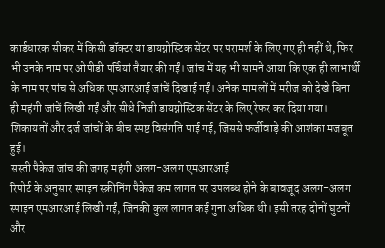कार्डधारक सीकर में किसी डॉक्टर या डायग्नोस्टिक सेंटर पर परामर्श के लिए गए ही नहीं थे, फिर भी उनके नाम पर ओपीडी पर्चियां तैयार की गईं। जांच में यह भी सामने आया कि एक ही लाभार्थी के नाम पर पांच से अधिक एमआरआई जांचें दिखाई गईं। अनेक मामलों में मरीज को देखे बिना ही महंगी जांचें लिखी गईं और सीधे निजी डायग्नोस्टिक सेंटर के लिए रेफर कर दिया गया। शिकायतों और दर्ज जांचों के बीच स्पष्ट विसंगति पाई गई, जिससे फर्जीवाड़े की आशंका मजबूत हुई।
सस्ती पैकेज जांच की जगह महंगी अलग-अलग एमआरआई
रिपोर्ट के अनुसार स्पाइन स्क्रीनिंग पैकेज कम लागत पर उपलब्ध होने के बावजूद अलग-अलग स्पाइन एमआरआई लिखी गईं, जिनकी कुल लागत कई गुना अधिक थी। इसी तरह दोनों घुटनों और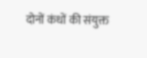दोनों कंधों की संयुक्त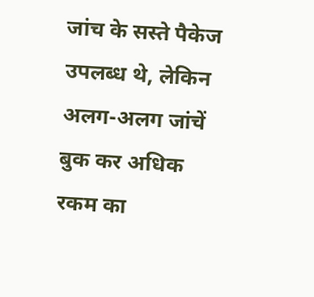जांच के सस्ते पैकेज उपलब्ध थे, लेकिन अलग-अलग जांचें बुक कर अधिक रकम का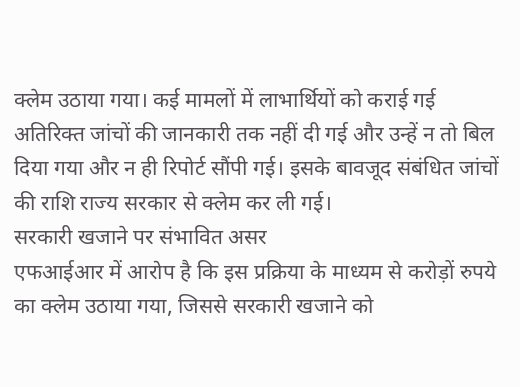क्लेम उठाया गया। कई मामलों में लाभार्थियों को कराई गई अतिरिक्त जांचों की जानकारी तक नहीं दी गई और उन्हें न तो बिल दिया गया और न ही रिपोर्ट सौंपी गई। इसके बावजूद संबंधित जांचों की राशि राज्य सरकार से क्लेम कर ली गई।
सरकारी खजाने पर संभावित असर
एफआईआर में आरोप है कि इस प्रक्रिया के माध्यम से करोड़ों रुपये का क्लेम उठाया गया, जिससे सरकारी खजाने को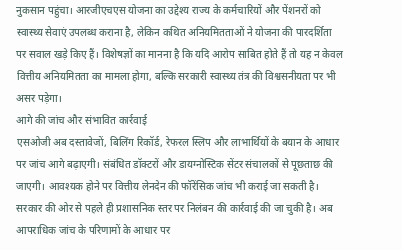नुकसान पहुंचा। आरजीएचएस योजना का उद्देश्य राज्य के कर्मचारियों और पेंशनरों को स्वास्थ्य सेवाएं उपलब्ध कराना है, लेकिन कथित अनियमितताओं ने योजना की पारदर्शिता पर सवाल खड़े किए हैं। विशेषज्ञों का मानना है कि यदि आरोप साबित होते हैं तो यह न केवल वित्तीय अनियमितता का मामला होगा, बल्कि सरकारी स्वास्थ्य तंत्र की विश्वसनीयता पर भी असर पड़ेगा।
आगे की जांच और संभावित कार्रवाई
एसओजी अब दस्तावेजों, बिलिंग रिकॉर्ड, रेफरल स्लिप और लाभार्थियों के बयान के आधार पर जांच आगे बढ़ाएगी। संबंधित डॉक्टरों और डायग्नोस्टिक सेंटर संचालकों से पूछताछ की जाएगी। आवश्यक होने पर वित्तीय लेनदेन की फॉरेंसिक जांच भी कराई जा सकती है। सरकार की ओर से पहले ही प्रशासनिक स्तर पर निलंबन की कार्रवाई की जा चुकी है। अब आपराधिक जांच के परिणामों के आधार पर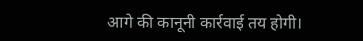आगे की कानूनी कार्रवाई तय होगी।